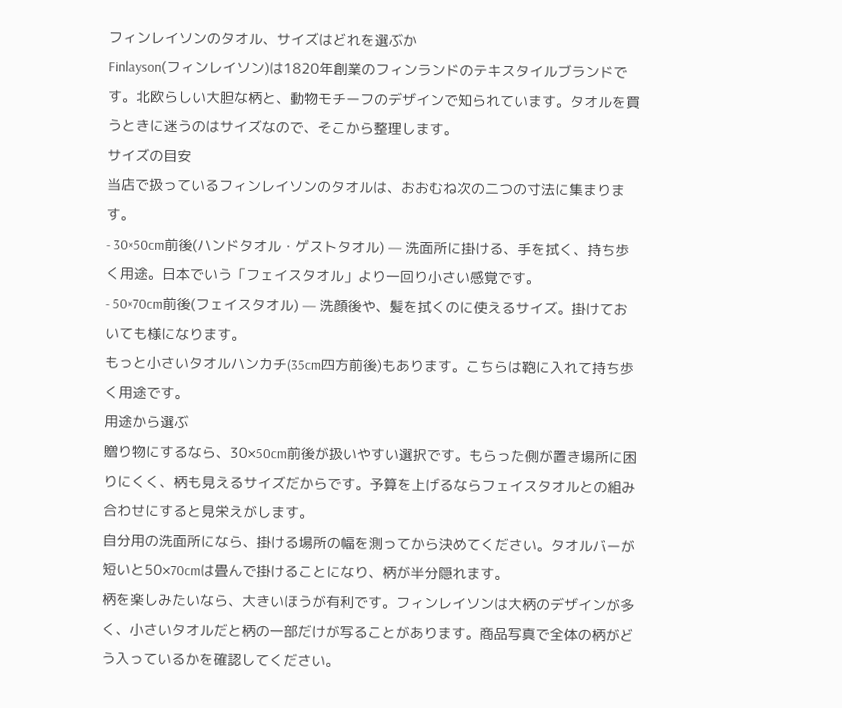フィンレイソンのタオル、サイズはどれを選ぶか
Finlayson(フィンレイソン)は1820年創業のフィンランドのテキスタイルブランドです。北欧らしい大胆な柄と、動物モチーフのデザインで知られています。タオルを買うときに迷うのはサイズなので、そこから整理します。
サイズの目安
当店で扱っているフィンレイソンのタオルは、おおむね次の二つの寸法に集まります。
- 30×50cm前後(ハンドタオル・ゲストタオル) — 洗面所に掛ける、手を拭く、持ち歩く用途。日本でいう「フェイスタオル」より一回り小さい感覚です。
- 50×70cm前後(フェイスタオル) — 洗顔後や、髪を拭くのに使えるサイズ。掛けておいても様になります。
もっと小さいタオルハンカチ(35cm四方前後)もあります。こちらは鞄に入れて持ち歩く用途です。
用途から選ぶ
贈り物にするなら、30×50cm前後が扱いやすい選択です。もらった側が置き場所に困りにくく、柄も見えるサイズだからです。予算を上げるならフェイスタオルとの組み合わせにすると見栄えがします。
自分用の洗面所になら、掛ける場所の幅を測ってから決めてください。タオルバーが短いと50×70cmは畳んで掛けることになり、柄が半分隠れます。
柄を楽しみたいなら、大きいほうが有利です。フィンレイソンは大柄のデザインが多く、小さいタオルだと柄の一部だけが写ることがあります。商品写真で全体の柄がどう入っているかを確認してください。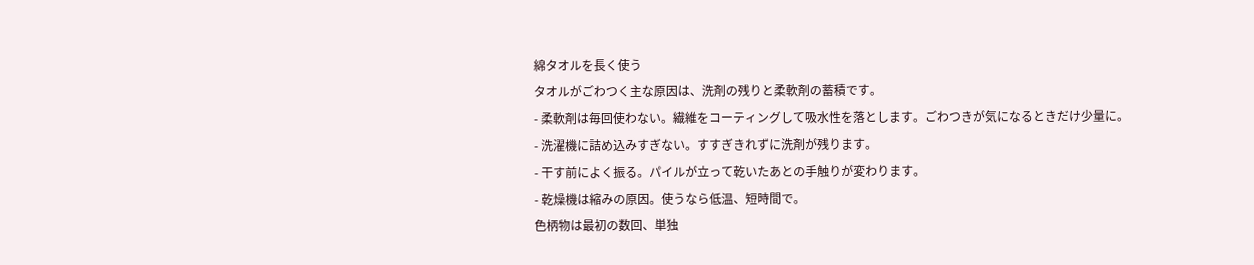綿タオルを長く使う
タオルがごわつく主な原因は、洗剤の残りと柔軟剤の蓄積です。
- 柔軟剤は毎回使わない。繊維をコーティングして吸水性を落とします。ごわつきが気になるときだけ少量に。
- 洗濯機に詰め込みすぎない。すすぎきれずに洗剤が残ります。
- 干す前によく振る。パイルが立って乾いたあとの手触りが変わります。
- 乾燥機は縮みの原因。使うなら低温、短時間で。
色柄物は最初の数回、単独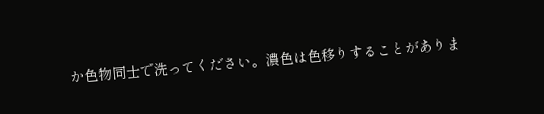か色物同士で洗ってください。濃色は色移りすることがありま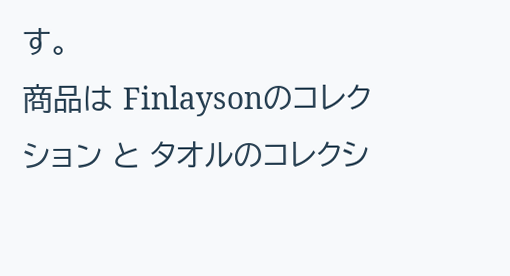す。
商品は Finlaysonのコレクション と タオルのコレクシ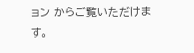ョン からご覧いただけます。